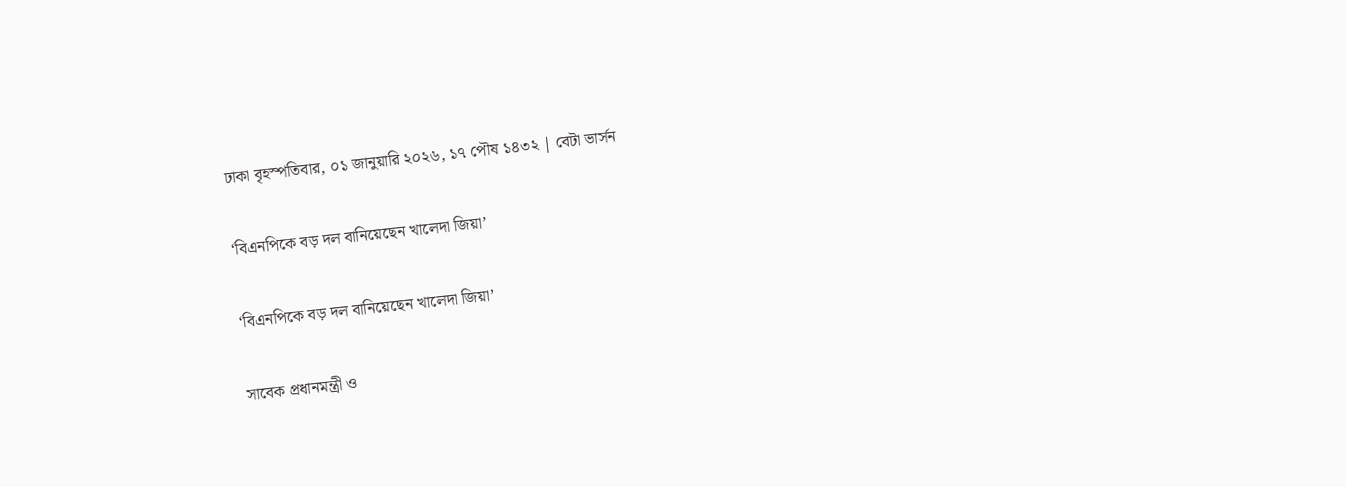ঢাকা বৃহস্পতিবার, ০১ জানুয়ারি ২০২৬, ১৭ পৌষ ১৪৩২ | বেটা ভার্সন

‘বিএনপিকে বড় দল বানিয়েছেন খালেদা জিয়া’

‘বিএনপিকে বড় দল বানিয়েছেন খালেদা জিয়া’

সাবেক প্রধানমন্ত্রী ও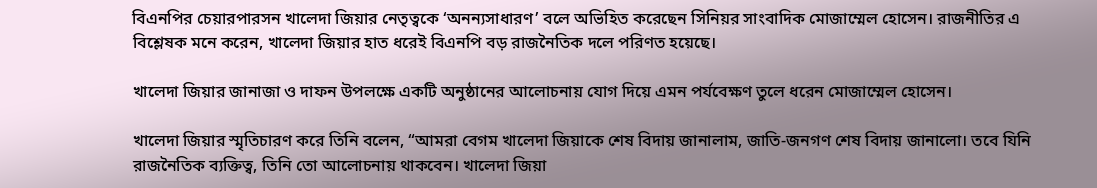বিএনপির চেয়ারপারসন খালেদা জিয়ার নেতৃত্বকে ‘অনন্যসাধারণ’ বলে অভিহিত করেছেন সিনিয়র সাংবাদিক মোজাম্মেল হোসেন। রাজনীতির এ বিশ্লেষক মনে করেন, খালেদা জিয়ার হাত ধরেই বিএনপি বড় রাজনৈতিক দলে পরিণত হয়েছে।

খালেদা জিয়ার জানাজা ও দাফন উপলক্ষে একটি অনুষ্ঠানের আলোচনায় যোগ দিয়ে এমন পর্যবেক্ষণ তুলে ধরেন মোজাম্মেল হোসেন।

খালেদা জিয়ার স্মৃতিচারণ করে তিনি বলেন, “আমরা বেগম খালেদা জিয়াকে শেষ বিদায় জানালাম, জাতি-জনগণ শেষ বিদায় জানালো। তবে যিনি রাজনৈতিক ব্যক্তিত্ব, তিনি তো আলোচনায় থাকবেন। খালেদা জিয়া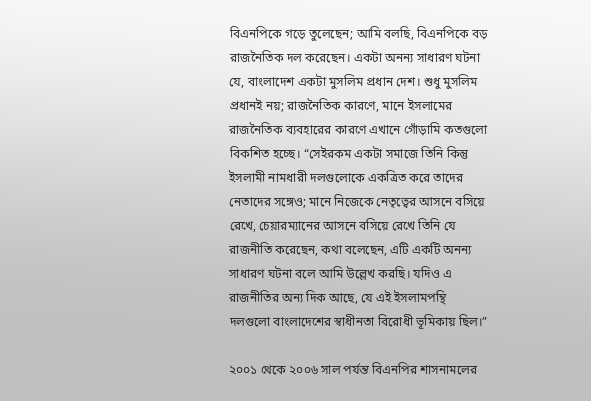বিএনপিকে গড়ে তুলেছেন; আমি বলছি, বিএনপিকে বড় রাজনৈতিক দল করেছেন। একটা অনন্য সাধারণ ঘটনা যে, বাংলাদেশ একটা মুসলিম প্রধান দেশ। শুধু মুসলিম প্রধানই নয়; রাজনৈতিক কারণে, মানে ইসলামের রাজনৈতিক ব্যবহারের কারণে এখানে গোঁড়ামি কতগুলো বিকশিত হচ্ছে। “সেইরকম একটা সমাজে তিনি কিন্তু ইসলামী নামধারী দলগুলোকে একত্রিত করে তাদের নেতাদের সঙ্গেও; মানে নিজেকে নেতৃত্বের আসনে বসিয়ে রেখে, চেয়ারম্যানের আসনে বসিয়ে রেখে তিনি যে রাজনীতি করেছেন, কথা বলেছেন, এটি একটি অনন্য সাধারণ ঘটনা বলে আমি উল্লেখ করছি। যদিও এ রাজনীতির অন্য দিক আছে, যে এই ইসলামপন্থি দলগুলো বাংলাদেশের স্বাধীনতা বিরোধী ভূমিকায় ছিল।”

২০০১ থেকে ২০০৬ সাল পর্যন্ত বিএনপির শাসনামলের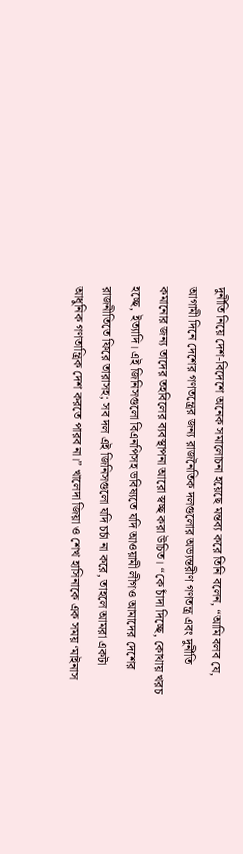দুর্নীতি নিয়ে দেশ-বিদেশে অনেক সমালোচনা হয়েছে মন্তব্য করে তিনি বলেন, “আমি বলব যে, আগামী দিনে দেশের গণতন্ত্রের জন্য রাজনৈতিক দলগুলোর অভ্যন্তরীণ গণতন্ত্র এবং দুর্নীতি কমানোর জন্য তাদের তহবিলের ব্যবস্থাপনা আরো স্বচ্ছ করা উচিত। “কে চাঁদা দিচ্ছে, কোথায় খরচ হচ্ছে, ইত্যাদি। এই জিনিসগুলো বিএনপিসহ ভবিষ্যতে যদি আওয়ামী লীগও আমাদের দেশের রাজনীতিতে ফিরে তারাসহ; সব দল এই জিনিসগুলো যদি চর্চা না করে, তাহলে আমরা একটা আধুনিক গণতান্ত্রিক দেশ করতে পারব না।” খালেদা জিয়া ও শেখ হাসিনাকে এক সময় ‘মাইনাস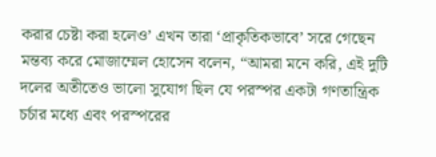করার চেষ্টা করা হলেও’ এখন তারা ‘প্রাকৃতিকভাবে’ সরে গেছেন মন্তব্য করে মোজাম্মেল হোসেন বলেন, “আমরা মনে করি, এই দুটি দলের অতীতেও ভালো সুযোগ ছিল যে পরস্পর একটা গণতান্ত্রিক চর্চার মধ্যে এবং পরস্পরের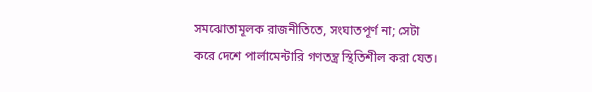সমঝোতামূলক রাজনীতিতে, সংঘাতপূর্ণ না; সেটা করে দেশে পার্লামেন্টারি গণতন্ত্র স্থিতিশীল করা যেত।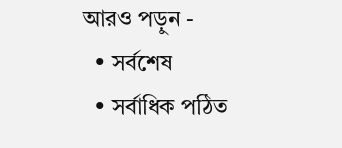আরও পড়ুন -
  • সর্বশেষ
  • সর্বাধিক পঠিত